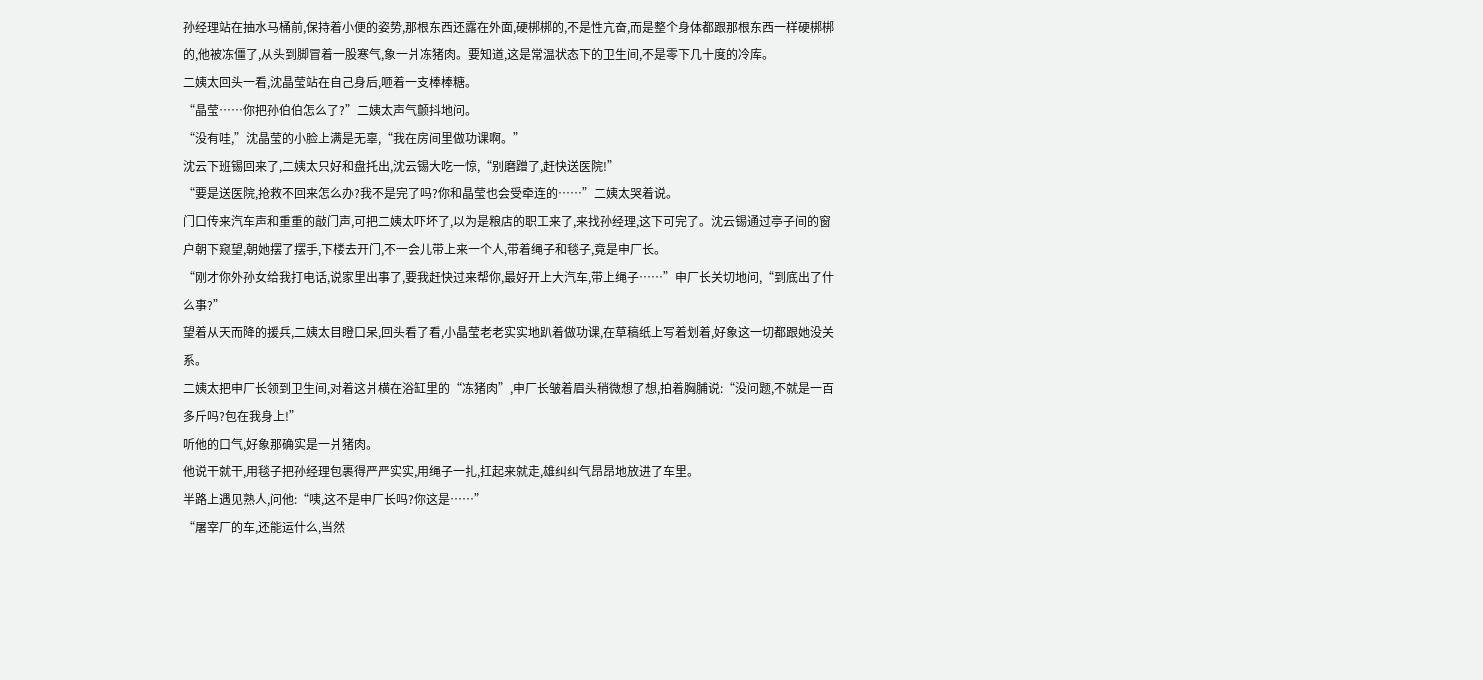孙经理站在抽水马桶前,保持着小便的姿势,那根东西还露在外面,硬梆梆的,不是性亢奋,而是整个身体都跟那根东西一样硬梆梆的,他被冻僵了,从头到脚冒着一股寒气,象一爿冻猪肉。要知道,这是常温状态下的卫生间,不是零下几十度的冷库。
二姨太回头一看,沈晶莹站在自己身后,咂着一支棒棒糖。
“晶莹……你把孙伯伯怎么了?”二姨太声气颤抖地问。
“没有哇,”沈晶莹的小脸上满是无辜,“我在房间里做功课啊。”
沈云下班锡回来了,二姨太只好和盘托出,沈云锡大吃一惊,“别磨蹭了,赶快送医院!”
“要是送医院,抢救不回来怎么办?我不是完了吗?你和晶莹也会受牵连的……”二姨太哭着说。
门口传来汽车声和重重的敲门声,可把二姨太吓坏了,以为是粮店的职工来了,来找孙经理,这下可完了。沈云锡通过亭子间的窗户朝下窥望,朝她摆了摆手,下楼去开门,不一会儿带上来一个人,带着绳子和毯子,竟是申厂长。
“刚才你外孙女给我打电话,说家里出事了,要我赶快过来帮你,最好开上大汽车,带上绳子……”申厂长关切地问,“到底出了什么事?”
望着从天而降的援兵,二姨太目瞪口呆,回头看了看,小晶莹老老实实地趴着做功课,在草稿纸上写着划着,好象这一切都跟她没关系。
二姨太把申厂长领到卫生间,对着这爿横在浴缸里的“冻猪肉”,申厂长皱着眉头稍微想了想,拍着胸脯说:“没问题,不就是一百多斤吗?包在我身上!”
听他的口气,好象那确实是一爿猪肉。
他说干就干,用毯子把孙经理包裹得严严实实,用绳子一扎,扛起来就走,雄纠纠气昂昂地放进了车里。
半路上遇见熟人,问他:“咦,这不是申厂长吗?你这是……”
“屠宰厂的车,还能运什么,当然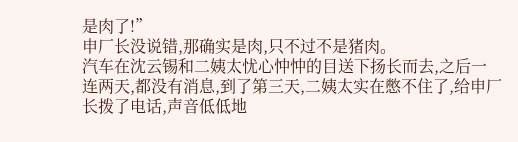是肉了!”
申厂长没说错,那确实是肉,只不过不是猪肉。
汽车在沈云锡和二姨太忧心忡忡的目送下扬长而去,之后一连两天,都没有消息,到了第三天,二姨太实在憋不住了,给申厂长拨了电话,声音低低地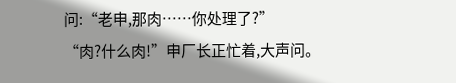问:“老申,那肉……你处理了?”
“肉?什么肉!”申厂长正忙着,大声问。